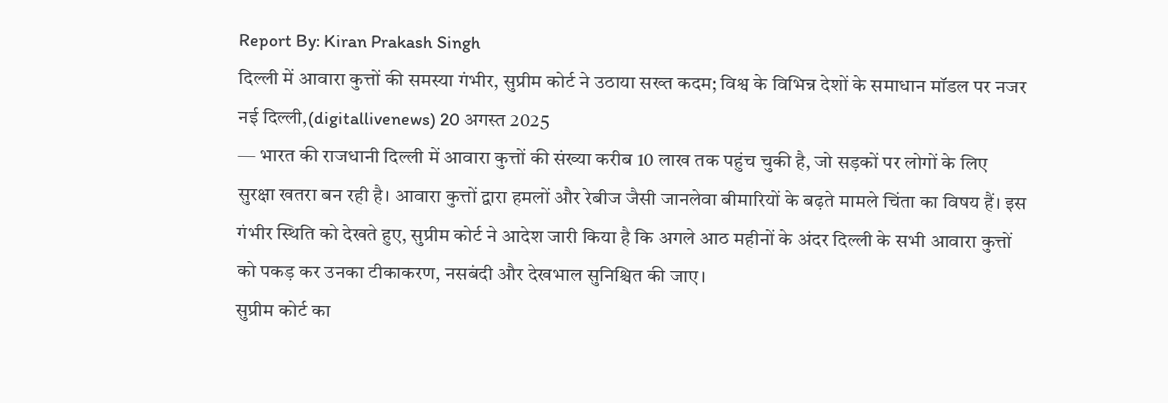Report By: Kiran Prakash Singh
दिल्ली में आवारा कुत्तों की समस्या गंभीर, सुप्रीम कोर्ट ने उठाया सख्त कदम; विश्व के विभिन्न देशों के समाधान मॉडल पर नजर
नई दिल्ली,(digitallivenews) 20 अगस्त 2025
— भारत की राजधानी दिल्ली में आवारा कुत्तों की संख्या करीब 10 लाख तक पहुंच चुकी है, जो सड़कों पर लोगों के लिए सुरक्षा खतरा बन रही है। आवारा कुत्तों द्वारा हमलों और रेबीज जैसी जानलेवा बीमारियों के बढ़ते मामले चिंता का विषय हैं। इस गंभीर स्थिति को देखते हुए, सुप्रीम कोर्ट ने आदेश जारी किया है कि अगले आठ महीनों के अंदर दिल्ली के सभी आवारा कुत्तों को पकड़ कर उनका टीकाकरण, नसबंदी और देखभाल सुनिश्चित की जाए।
सुप्रीम कोर्ट का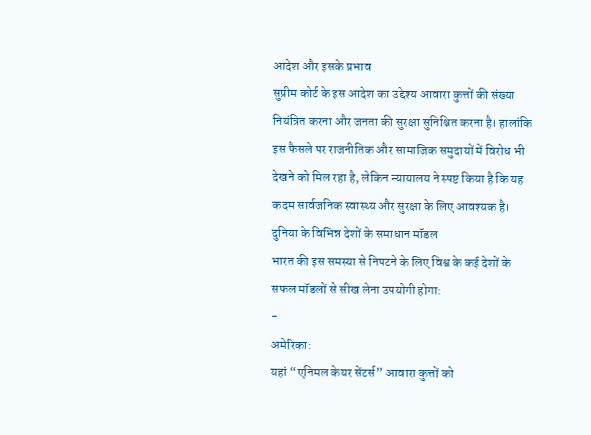आदेश और इसके प्रभाव
सुप्रीम कोर्ट के इस आदेश का उद्देश्य आवारा कुत्तों की संख्या नियंत्रित करना और जनता की सुरक्षा सुनिश्चित करना है। हालांकि इस फैसले पर राजनीतिक और सामाजिक समुदायों में विरोध भी देखने को मिल रहा है, लेकिन न्यायालय ने स्पष्ट किया है कि यह कदम सार्वजनिक स्वास्थ्य और सुरक्षा के लिए आवश्यक है।
दुनिया के विभिन्न देशों के समाधान मॉडल
भारत की इस समस्या से निपटने के लिए विश्व के कई देशों के सफल मॉडलों से सीख लेना उपयोगी होगा:
-
अमेरिका:
यहां “एनिमल केयर सेंटर्स” आवारा कुत्तों को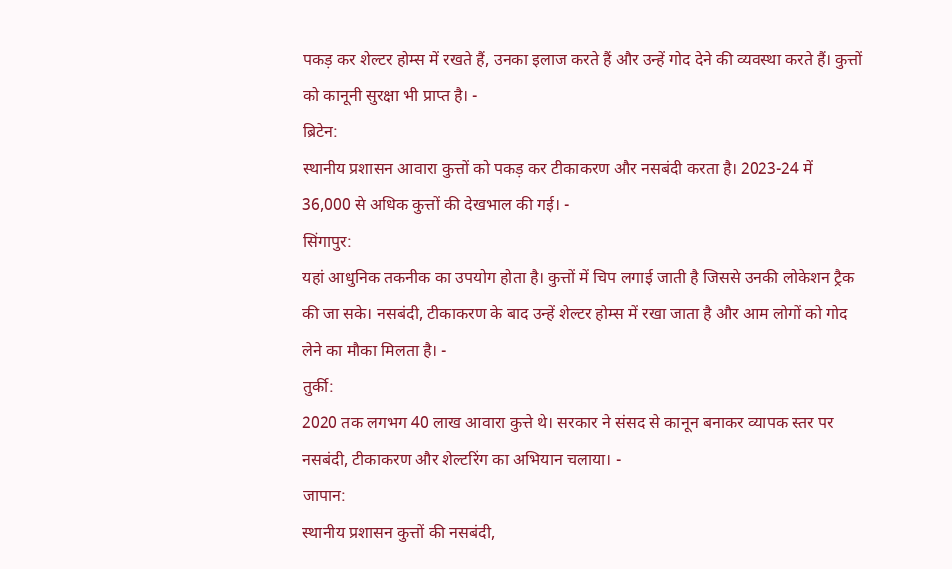पकड़ कर शेल्टर होम्स में रखते हैं, उनका इलाज करते हैं और उन्हें गोद देने की व्यवस्था करते हैं। कुत्तों को कानूनी सुरक्षा भी प्राप्त है। -
ब्रिटेन:
स्थानीय प्रशासन आवारा कुत्तों को पकड़ कर टीकाकरण और नसबंदी करता है। 2023-24 में 36,000 से अधिक कुत्तों की देखभाल की गई। -
सिंगापुर:
यहां आधुनिक तकनीक का उपयोग होता है। कुत्तों में चिप लगाई जाती है जिससे उनकी लोकेशन ट्रैक की जा सके। नसबंदी, टीकाकरण के बाद उन्हें शेल्टर होम्स में रखा जाता है और आम लोगों को गोद लेने का मौका मिलता है। -
तुर्की:
2020 तक लगभग 40 लाख आवारा कुत्ते थे। सरकार ने संसद से कानून बनाकर व्यापक स्तर पर नसबंदी, टीकाकरण और शेल्टरिंग का अभियान चलाया। -
जापान:
स्थानीय प्रशासन कुत्तों की नसबंदी,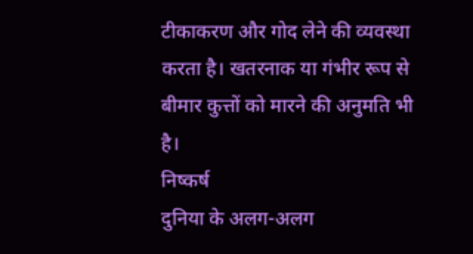टीकाकरण और गोद लेने की व्यवस्था करता है। खतरनाक या गंभीर रूप से बीमार कुत्तों को मारने की अनुमति भी है।
निष्कर्ष
दुनिया के अलग-अलग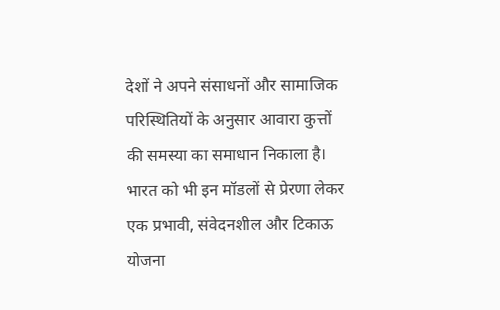देशों ने अपने संसाधनों और सामाजिक परिस्थितियों के अनुसार आवारा कुत्तों की समस्या का समाधान निकाला है। भारत को भी इन मॉडलों से प्रेरणा लेकर एक प्रभावी, संवेदनशील और टिकाऊ योजना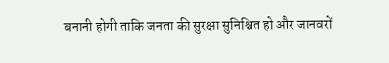बनानी होगी ताकि जनता की सुरक्षा सुनिश्चित हो और जानवरों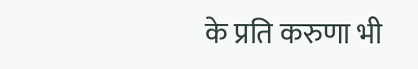के प्रति करुणा भी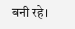बनी रहे।